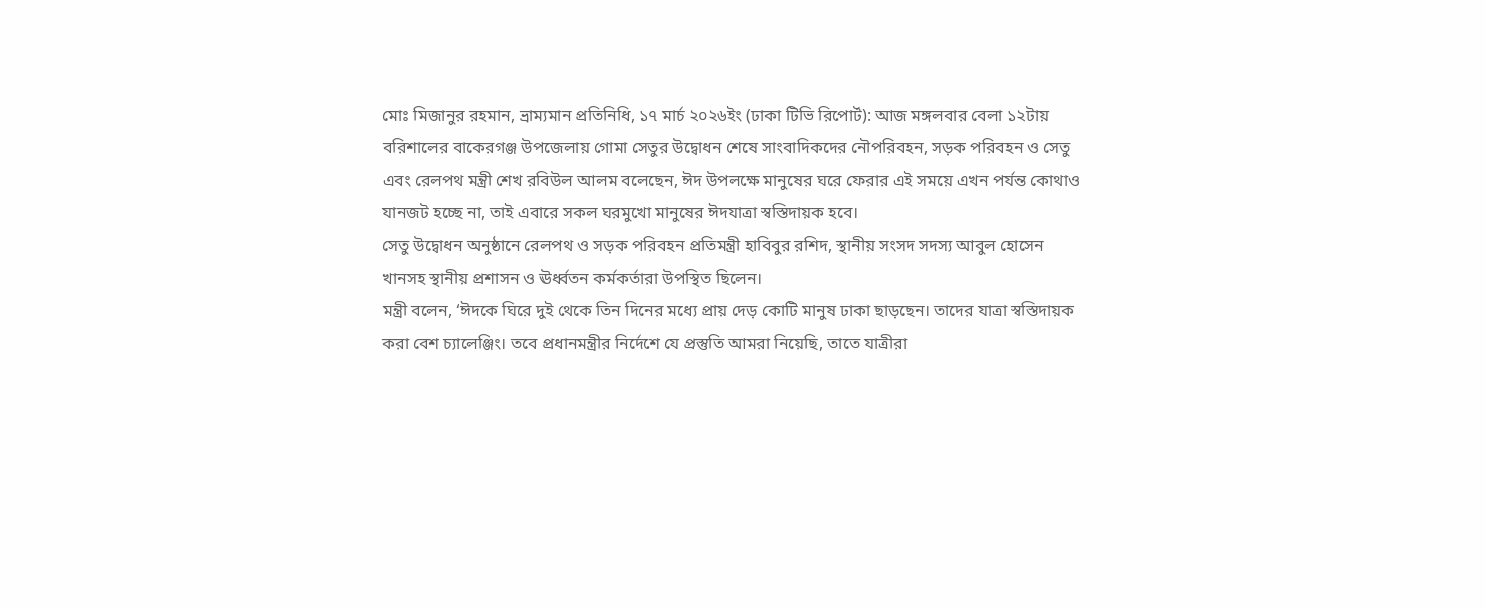মোঃ মিজানুর রহমান, ভ্রাম্যমান প্রতিনিধি, ১৭ মার্চ ২০২৬ইং (ঢাকা টিভি রিপোর্ট): আজ মঙ্গলবার বেলা ১২টায় বরিশালের বাকেরগঞ্জ উপজেলায় গোমা সেতুর উদ্বোধন শেষে সাংবাদিকদের নৌপরিবহন, সড়ক পরিবহন ও সেতু এবং রেলপথ মন্ত্রী শেখ রবিউল আলম বলেছেন, ঈদ উপলক্ষে মানুষের ঘরে ফেরার এই সময়ে এখন পর্যন্ত কোথাও যানজট হচ্ছে না, তাই এবারে সকল ঘরমুখো মানুষের ঈদযাত্রা স্বস্তিদায়ক হবে।
সেতু উদ্বোধন অনুষ্ঠানে রেলপথ ও সড়ক পরিবহন প্রতিমন্ত্রী হাবিবুর রশিদ, স্থানীয় সংসদ সদস্য আবুল হোসেন খানসহ স্থানীয় প্রশাসন ও ঊর্ধ্বতন কর্মকর্তারা উপস্থিত ছিলেন।
মন্ত্রী বলেন, ‘ঈদকে ঘিরে দুই থেকে তিন দিনের মধ্যে প্রায় দেড় কোটি মানুষ ঢাকা ছাড়ছেন। তাদের যাত্রা স্বস্তিদায়ক করা বেশ চ্যালেঞ্জিং। তবে প্রধানমন্ত্রীর নির্দেশে যে প্রস্তুতি আমরা নিয়েছি, তাতে যাত্রীরা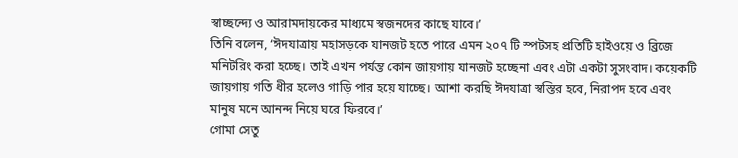স্বাচ্ছন্দ্যে ও আরামদায়কের মাধ্যমে স্বজনদের কাছে যাবে।’
তিনি বলেন, ‘ঈদযাত্রায় মহাসড়কে যানজট হতে পারে এমন ২০৭ টি স্পটসহ প্রতিটি হাইওয়ে ও ব্রিজে মনিটরিং করা হচ্ছে। তাই এখন পর্যন্ত কোন জায়গায় যানজট হচ্ছেনা এবং এটা একটা সুসংবাদ। কয়েকটি জায়গায় গতি ধীর হলেও গাড়ি পার হয়ে যাচ্ছে। আশা করছি ঈদযাত্রা স্বস্তির হবে, নিরাপদ হবে এবং মানুষ মনে আনন্দ নিয়ে ঘরে ফিরবে।’
গোমা সেতু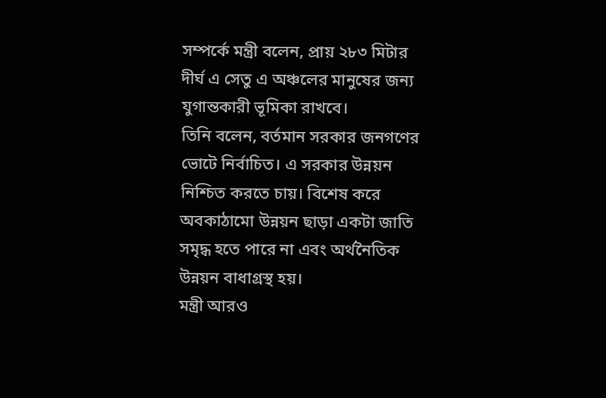সম্পর্কে মন্ত্রী বলেন, প্রায় ২৮৩ মিটার দীর্ঘ এ সেতু এ অঞ্চলের মানুষের জন্য যুগান্তকারী ভূমিকা রাখবে।
তিনি বলেন, বর্তমান সরকার জনগণের ভোটে নির্বাচিত। এ সরকার উন্নয়ন নিশ্চিত করতে চায়। বিশেষ করে অবকাঠামো উন্নয়ন ছাড়া একটা জাতি সমৃদ্ধ হতে পারে না এবং অর্থনৈতিক উন্নয়ন বাধাগ্রস্থ হয়।
মন্ত্রী আরও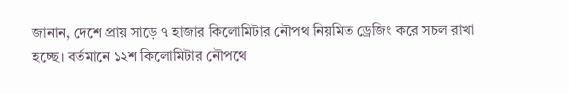জানান, দেশে প্রায় সাড়ে ৭ হাজার কিলোমিটার নৌপথ নিয়মিত ড্রেজিং করে সচল রাখা হচ্ছে। বর্তমানে ১২শ কিলোমিটার নৌপথে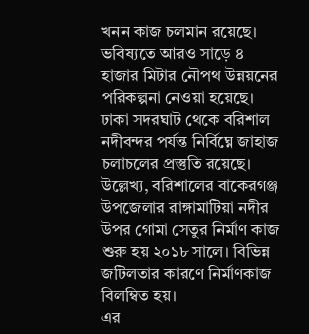খনন কাজ চলমান রয়েছে। ভবিষ্যতে আরও সাড়ে ৪ হাজার মিটার নৌপথ উন্নয়নের পরিকল্পনা নেওয়া হয়েছে। ঢাকা সদরঘাট থেকে বরিশাল নদীবন্দর পর্যন্ত নির্বিঘ্নে জাহাজ চলাচলের প্রস্তুতি রয়েছে।
উল্লেখ্য, বরিশালের বাকেরগঞ্জ উপজেলার রাঙ্গামাটিয়া নদীর উপর গোমা সেতুর নির্মাণ কাজ শুরু হয় ২০১৮ সালে। বিভিন্ন জটিলতার কারণে নির্মাণকাজ বিলম্বিত হয়।
এর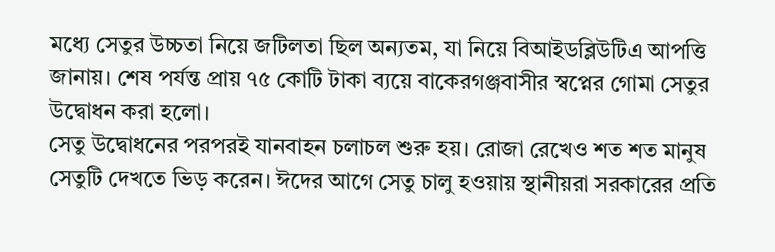মধ্যে সেতুর উচ্চতা নিয়ে জটিলতা ছিল অন্যতম, যা নিয়ে বিআইডব্লিউটিএ আপত্তি জানায়। শেষ পর্যন্ত প্রায় ৭৫ কোটি টাকা ব্যয়ে বাকেরগঞ্জবাসীর স্বপ্নের গোমা সেতুর উদ্বোধন করা হলো।
সেতু উদ্বোধনের পরপরই যানবাহন চলাচল শুরু হয়। রোজা রেখেও শত শত মানুষ সেতুটি দেখতে ভিড় করেন। ঈদের আগে সেতু চালু হওয়ায় স্থানীয়রা সরকারের প্রতি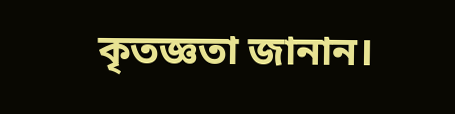কৃতজ্ঞতা জানান।